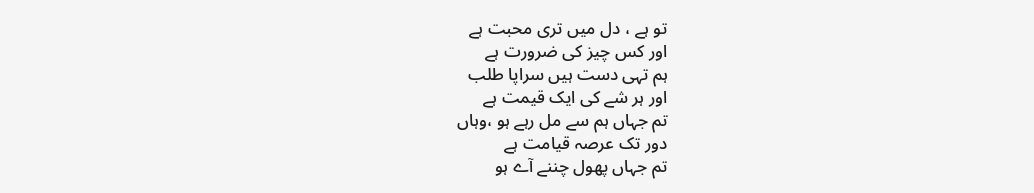تو ہے ، دل میں تری محبت ہے
اور کس چیز کی ضرورت ہے
ہم تہی دست ہیں سراپا طلب
اور ہر شے کی ایک قیمت ہے
تم جہاں ہم سے مل رہے ہو ،وہاں
دور تک عرصہ قیامت ہے
تم جہاں پھول چننے آے ہو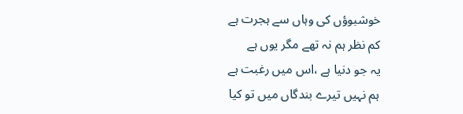خوشبوؤں کی وہاں سے ہجرت ہے
کم نظر ہم نہ تھے مگر یوں ہے
یہ جو دنیا ہے ،اس میں رغبت ہے
ہم نہیں تیرے بندگاں میں تو کیا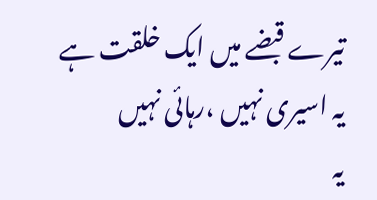تیرے قبضے میں ایک خلقت ہے
یہ اسیری نہیں ،رہائی نہیں
یہ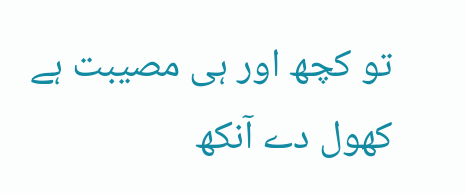تو کچھ اور ہی مصیبت ہے
کھول دے آنکھ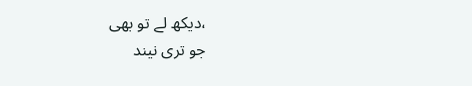،دیکھ لے تو بھی
جو تری نیند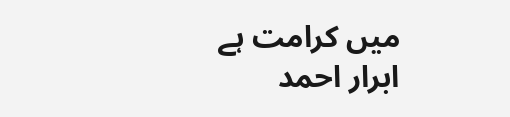میں کرامت ہے
ابرار احمد